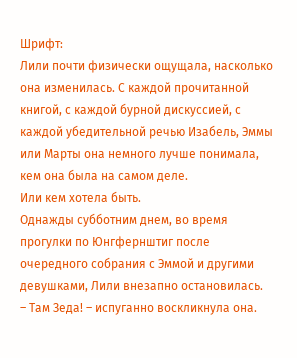Шрифт:
Лили почти физически ощущала, насколько она изменилась. С каждой прочитанной книгой, с каждой бурной дискуссией, с каждой убедительной речью Изабель, Эммы или Марты она немного лучше понимала, кем она была на самом деле.
Или кем хотела быть.
Однажды субботним днем, во время прогулки по Юнгфернштиг после очередного собрания с Эммой и другими девушками, Лили внезапно остановилась.
– Там Зеда! – испуганно воскликнула она.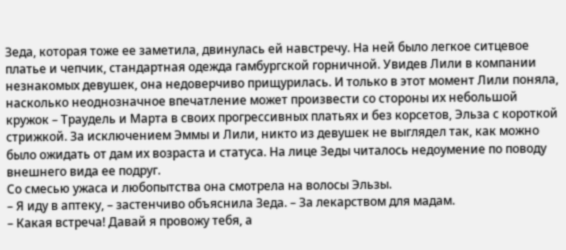Зеда, которая тоже ее заметила, двинулась ей навстречу. На ней было легкое ситцевое платье и чепчик, стандартная одежда гамбургской горничной. Увидев Лили в компании незнакомых девушек, она недоверчиво прищурилась. И только в этот момент Лили поняла, насколько неоднозначное впечатление может произвести со стороны их небольшой кружок – Траудель и Марта в своих прогрессивных платьях и без корсетов, Эльза с короткой стрижкой. За исключением Эммы и Лили, никто из девушек не выглядел так, как можно было ожидать от дам их возраста и статуса. На лице Зеды читалось недоумение по поводу внешнего вида ее подруг.
Со смесью ужаса и любопытства она смотрела на волосы Эльзы.
– Я иду в аптеку, – застенчиво объяснила Зеда. – За лекарством для мадам.
– Какая встреча! Давай я провожу тебя, а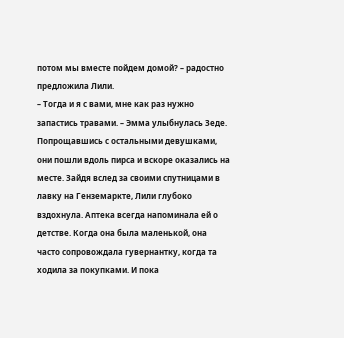потом мы вместе пойдем домой? – радостно предложила Лили.
– Тогда и я с вами, мне как раз нужно запастись травами. – Эмма улыбнулась Зеде.
Попрощавшись с остальными девушками, они пошли вдоль пирса и вскоре оказались на месте. Зайдя вслед за своими спутницами в лавку на Генземаркте, Лили глубоко вздохнула. Аптека всегда напоминала ей о детстве. Когда она была маленькой, она часто сопровождала гувернантку, когда та ходила за покупками. И пока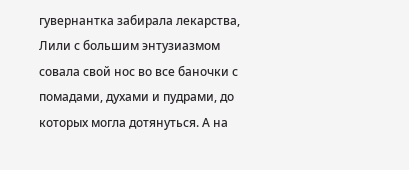гувернантка забирала лекарства, Лили с большим энтузиазмом совала свой нос во все баночки с помадами, духами и пудрами, до которых могла дотянуться. А на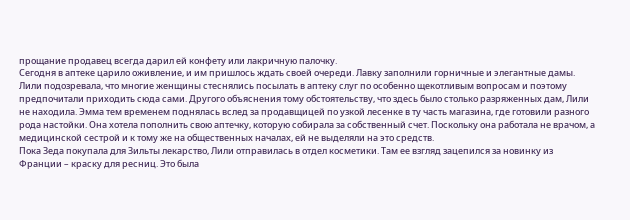прощание продавец всегда дарил ей конфету или лакричную палочку.
Сегодня в аптеке царило оживление, и им пришлось ждать своей очереди. Лавку заполнили горничные и элегантные дамы. Лили подозревала, что многие женщины стеснялись посылать в аптеку слуг по особенно щекотливым вопросам и поэтому предпочитали приходить сюда сами. Другого объяснения тому обстоятельству, что здесь было столько разряженных дам, Лили не находила. Эмма тем временем поднялась вслед за продавщицей по узкой лесенке в ту часть магазина, где готовили разного рода настойки. Она хотела пополнить свою аптечку, которую собирала за собственный счет. Поскольку она работала не врачом, а медицинской сестрой и к тому же на общественных началах, ей не выделяли на это средств.
Пока Зеда покупала для Зильты лекарство, Лили отправилась в отдел косметики. Там ее взгляд зацепился за новинку из Франции – краску для ресниц. Это была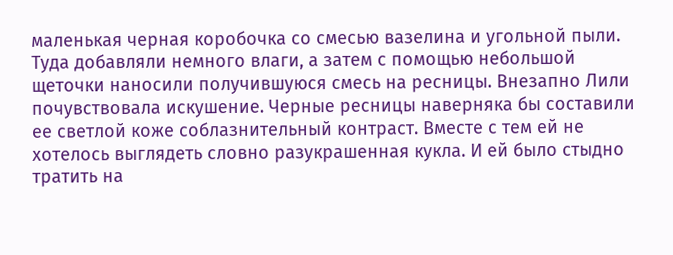маленькая черная коробочка со смесью вазелина и угольной пыли. Туда добавляли немного влаги, а затем с помощью небольшой щеточки наносили получившуюся смесь на ресницы. Внезапно Лили почувствовала искушение. Черные ресницы наверняка бы составили ее светлой коже соблазнительный контраст. Вместе с тем ей не хотелось выглядеть словно разукрашенная кукла. И ей было стыдно тратить на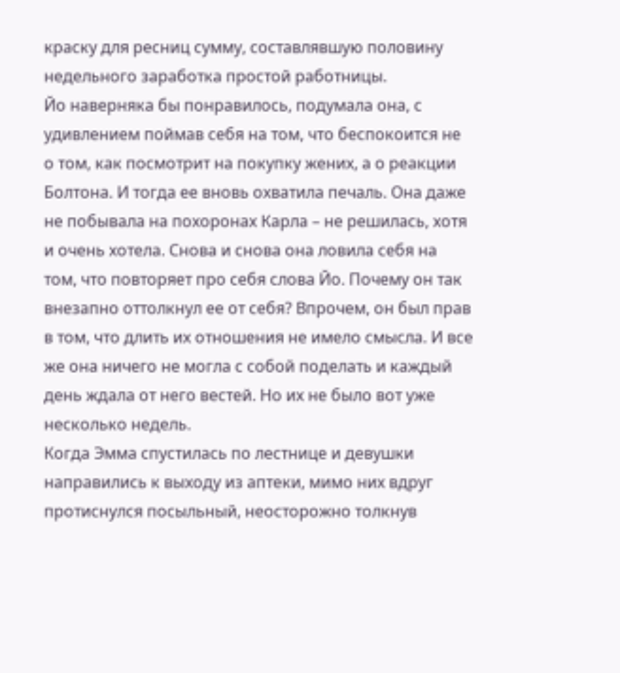краску для ресниц сумму, составлявшую половину недельного заработка простой работницы.
Йо наверняка бы понравилось, подумала она, с удивлением поймав себя на том, что беспокоится не о том, как посмотрит на покупку жених, а о реакции Болтона. И тогда ее вновь охватила печаль. Она даже не побывала на похоронах Карла – не решилась, хотя и очень хотела. Снова и снова она ловила себя на том, что повторяет про себя слова Йо. Почему он так внезапно оттолкнул ее от себя? Впрочем, он был прав в том, что длить их отношения не имело смысла. И все же она ничего не могла с собой поделать и каждый день ждала от него вестей. Но их не было вот уже несколько недель.
Когда Эмма спустилась по лестнице и девушки направились к выходу из аптеки, мимо них вдруг протиснулся посыльный, неосторожно толкнув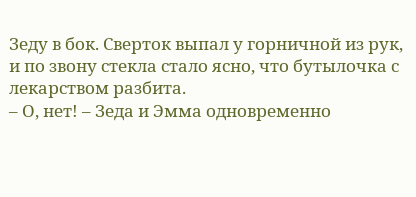Зеду в бок. Сверток выпал у горничной из рук, и по звону стекла стало ясно, что бутылочка с лекарством разбита.
– О, нет! – Зеда и Эмма одновременно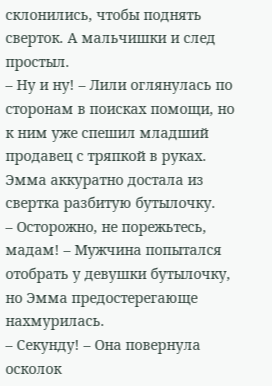склонились, чтобы поднять сверток. А мальчишки и след простыл.
– Ну и ну! – Лили оглянулась по сторонам в поисках помощи, но к ним уже спешил младший продавец с тряпкой в руках.
Эмма аккуратно достала из свертка разбитую бутылочку.
– Осторожно, не порежьтесь, мадам! – Мужчина попытался отобрать у девушки бутылочку, но Эмма предостерегающе нахмурилась.
– Секунду! – Она повернула осколок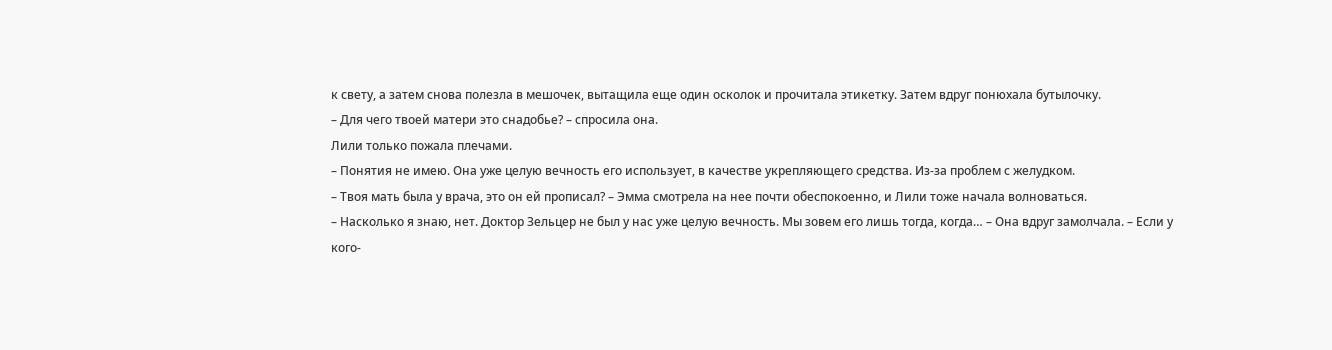к свету, а затем снова полезла в мешочек, вытащила еще один осколок и прочитала этикетку. Затем вдруг понюхала бутылочку.
– Для чего твоей матери это снадобье? – спросила она.
Лили только пожала плечами.
– Понятия не имею. Она уже целую вечность его использует, в качестве укрепляющего средства. Из-за проблем с желудком.
– Твоя мать была у врача, это он ей прописал? – Эмма смотрела на нее почти обеспокоенно, и Лили тоже начала волноваться.
– Насколько я знаю, нет. Доктор Зельцер не был у нас уже целую вечность. Мы зовем его лишь тогда, когда… – Она вдруг замолчала. – Если у кого-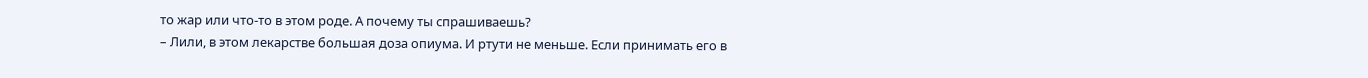то жар или что-то в этом роде. А почему ты спрашиваешь?
– Лили, в этом лекарстве большая доза опиума. И ртути не меньше. Если принимать его в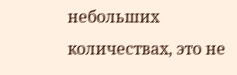небольших количествах, это не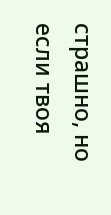страшно, но если твоя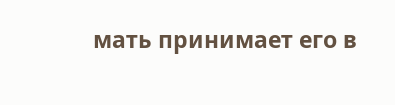мать принимает его в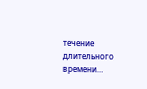течение длительного времени…